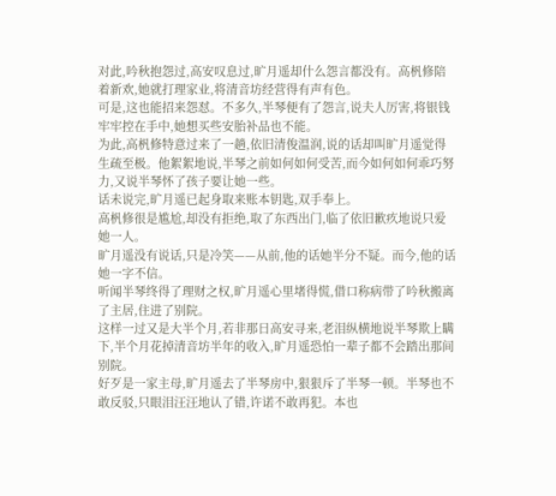对此,吟秋抱怨过,高安叹息过,旷月遥却什么怨言都没有。高杋修陪着新欢,她就打理家业,将清音坊经营得有声有色。
可是,这也能招来怨怼。不多久,半琴便有了怨言,说夫人厉害,将银钱牢牢控在手中,她想买些安胎补品也不能。
为此,高杋修特意过来了一趟,依旧清俊温润,说的话却叫旷月遥觉得生疏至极。他絮絮地说,半琴之前如何如何受苦,而今如何如何乖巧努力,又说半琴怀了孩子要让她一些。
话未说完,旷月遥已起身取来账本钥匙,双手奉上。
高杋修很是尴尬,却没有拒绝,取了东西出门,临了依旧歉疚地说只爱她一人。
旷月遥没有说话,只是冷笑——从前,他的话她半分不疑。而今,他的话她一字不信。
听闻半琴终得了理财之权,旷月遥心里堵得慌,借口称病带了吟秋搬离了主居,住进了别院。
这样一过又是大半个月,若非那日高安寻来,老泪纵横地说半琴欺上瞒下,半个月花掉清音坊半年的收入,旷月遥恐怕一辈子都不会踏出那间别院。
好歹是一家主母,旷月遥去了半琴房中,狠狠斥了半琴一顿。半琴也不敢反驳,只眼泪汪汪地认了错,许诺不敢再犯。本也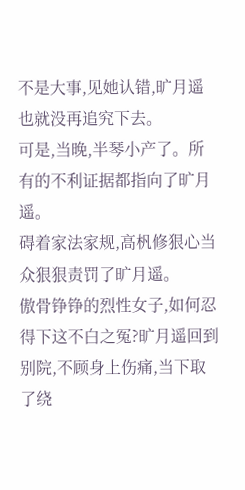不是大事,见她认错,旷月遥也就没再追究下去。
可是,当晚,半琴小产了。所有的不利证据都指向了旷月遥。
碍着家法家规,高杋修狠心当众狠狠责罚了旷月遥。
傲骨铮铮的烈性女子,如何忍得下这不白之冤?旷月遥回到别院,不顾身上伤痛,当下取了绕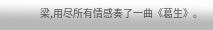梁,用尽所有情感奏了一曲《葛生》。